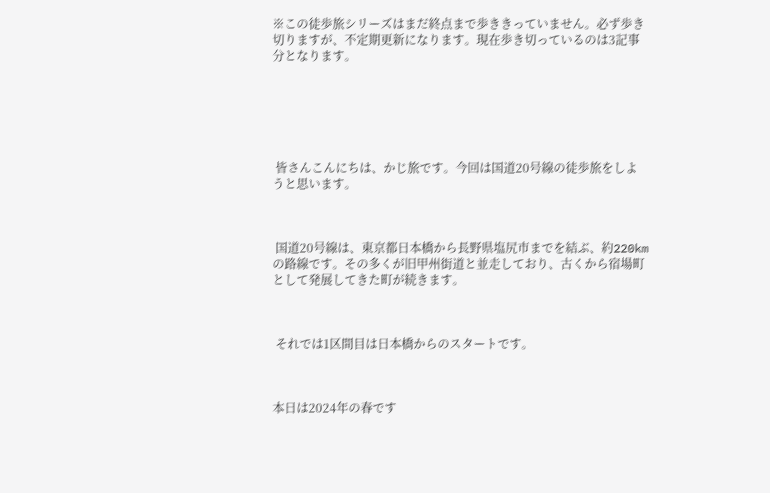※この徒歩旅シリーズはまだ終点まで歩ききっていません。必ず歩き切りますが、不定期更新になります。現在歩き切っているのは3記事分となります。






 皆さんこんにちは、かじ旅です。今回は国道20号線の徒歩旅をしようと思います。



 国道20号線は、東京都日本橋から長野県塩尻市までを結ぶ、約220kmの路線です。その多くが旧甲州街道と並走しており、古くから宿場町として発展してきた町が続きます。



 それでは1区間目は日本橋からのスタートです。



本日は2024年の春です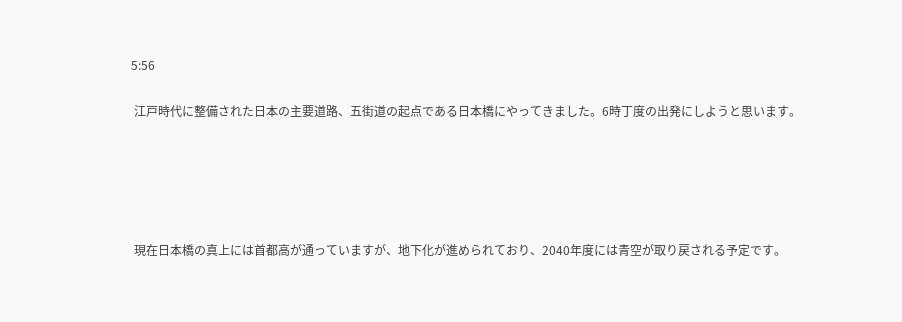5:56

 江戸時代に整備された日本の主要道路、五街道の起点である日本橋にやってきました。6時丁度の出発にしようと思います。





 現在日本橋の真上には首都高が通っていますが、地下化が進められており、2040年度には青空が取り戻される予定です。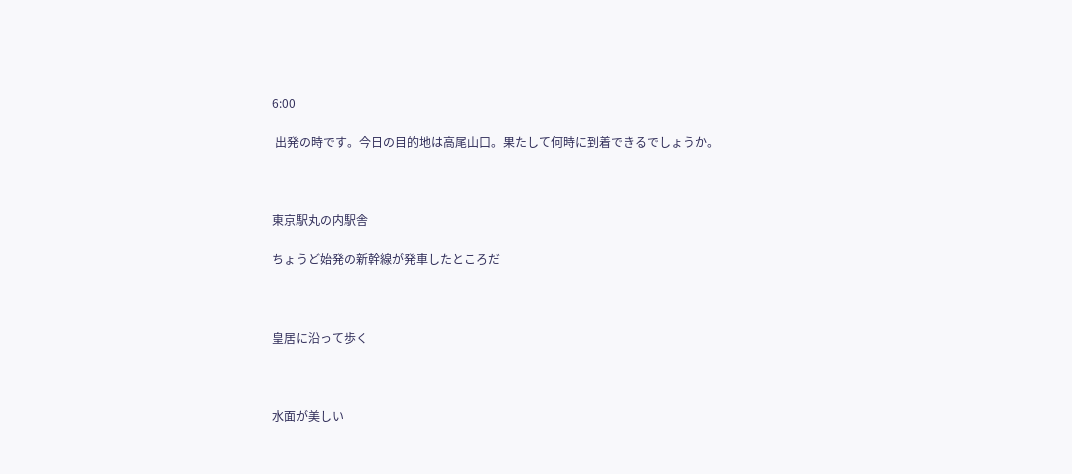6:00

 出発の時です。今日の目的地は高尾山口。果たして何時に到着できるでしょうか。



東京駅丸の内駅舎

ちょうど始発の新幹線が発車したところだ



皇居に沿って歩く



水面が美しい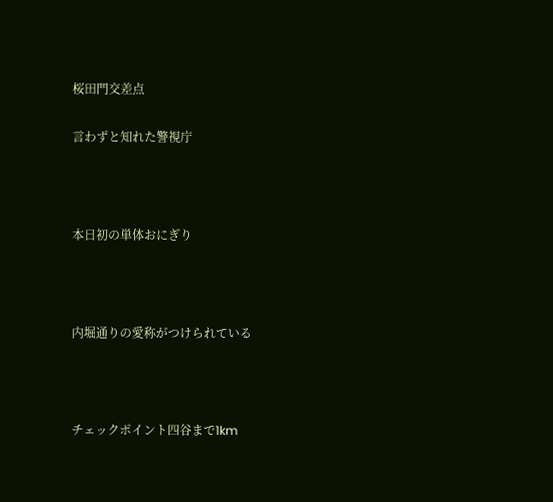桜田門交差点

言わずと知れた警視庁



本日初の単体おにぎり



内堀通りの愛称がつけられている



チェックポイント四谷まで1km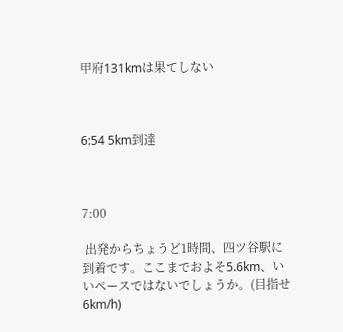甲府131kmは果てしない



6:54 5km到達



7:00

 出発からちょうど1時間、四ツ谷駅に到着です。ここまでおよそ5.6km、いいペースではないでしょうか。(目指せ6km/h)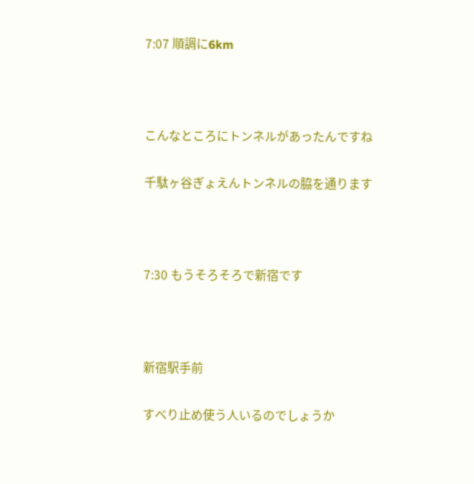7:07 順調に6km



こんなところにトンネルがあったんですね

千駄ヶ谷ぎょえんトンネルの脇を通ります



7:30 もうそろそろで新宿です



新宿駅手前

すべり止め使う人いるのでしょうか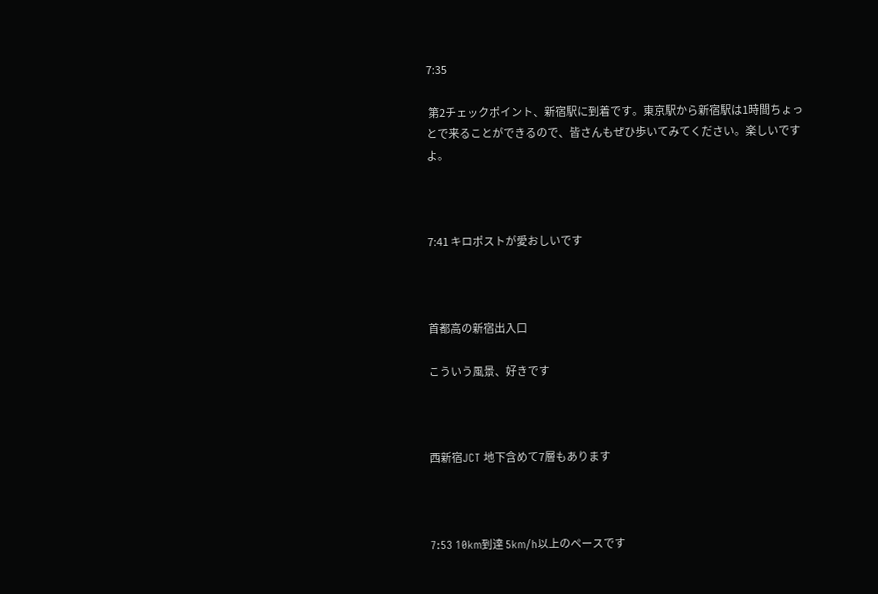7:35

 第2チェックポイント、新宿駅に到着です。東京駅から新宿駅は1時間ちょっとで来ることができるので、皆さんもぜひ歩いてみてください。楽しいですよ。



7:41 キロポストが愛おしいです



首都高の新宿出入口

こういう風景、好きです



西新宿JCT 地下含めて7層もあります



7:53 10km到達 5km/h以上のペースです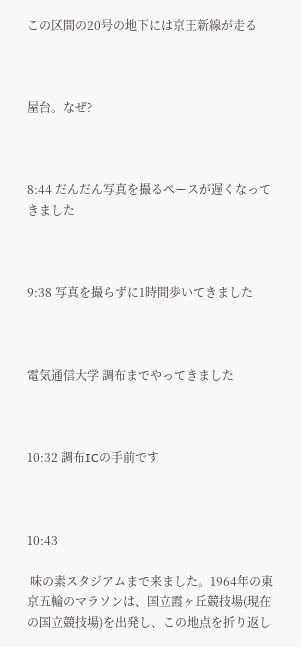この区間の20号の地下には京王新線が走る



屋台。なぜ?



8:44 だんだん写真を撮るペースが遅くなってきました



9:38 写真を撮らずに1時間歩いてきました



電気通信大学 調布までやってきました



10:32 調布ICの手前です



10:43

 味の素スタジアムまで来ました。1964年の東京五輪のマラソンは、国立霞ヶ丘競技場(現在の国立競技場)を出発し、この地点を折り返し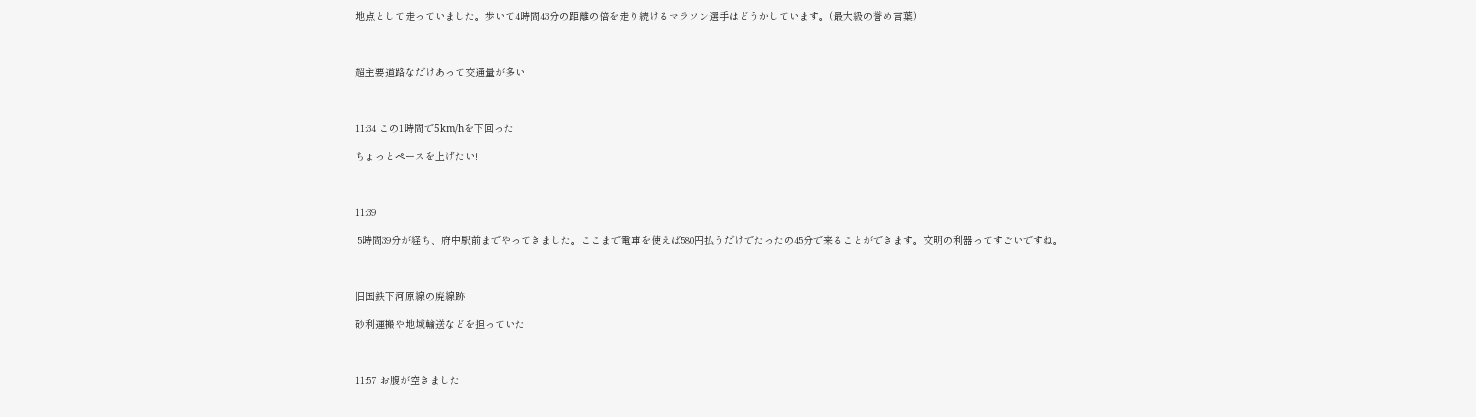地点として走っていました。歩いて4時間43分の距離の倍を走り続けるマラソン選手はどうかしています。(最大級の誉め言葉)



超主要道路なだけあって交通量が多い



11:34 この1時間で5km/hを下回った

ちょっとペースを上げたい!



11:39

 5時間39分が経ち、府中駅前までやってきました。ここまで電車を使えば580円払うだけでたったの45分で来ることができます。文明の利器ってすごいですね。



旧国鉄下河原線の廃線跡

砂利運搬や地域輸送などを担っていた



11:57 お腹が空きました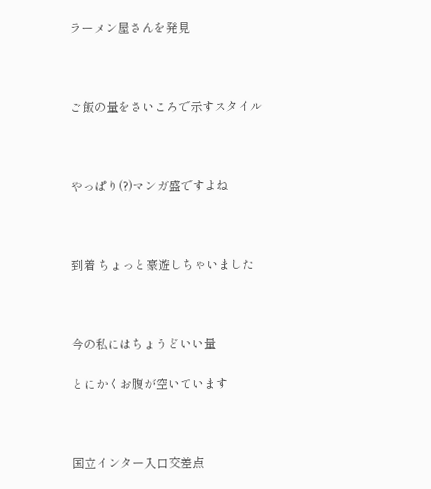ラーメン屋さんを発見



ご飯の量をさいころで示すスタイル



やっぱり(?)マンガ盛ですよね



到着 ちょっと豪遊しちゃいました



今の私にはちょうどいい量

とにかくお腹が空いています



国立インター入口交差点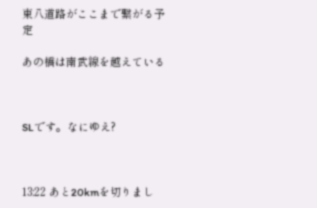東八道路がここまで繋がる予定

あの橋は南武線を越えている



SLです。なにゆえ?



13:22 あと20kmを切りまし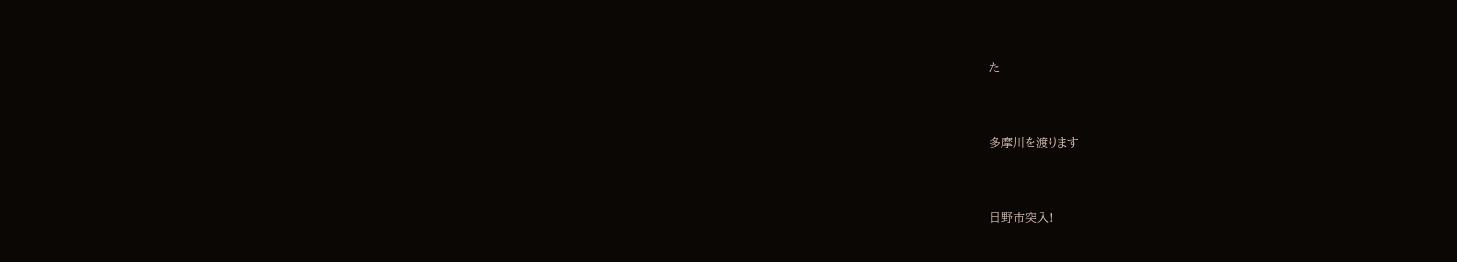た



多摩川を渡ります



日野市突入!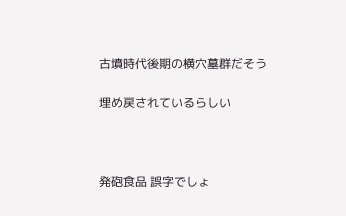古墳時代後期の横穴墓群だそう

埋め戻されているらしい



発砲食品 誤字でしょ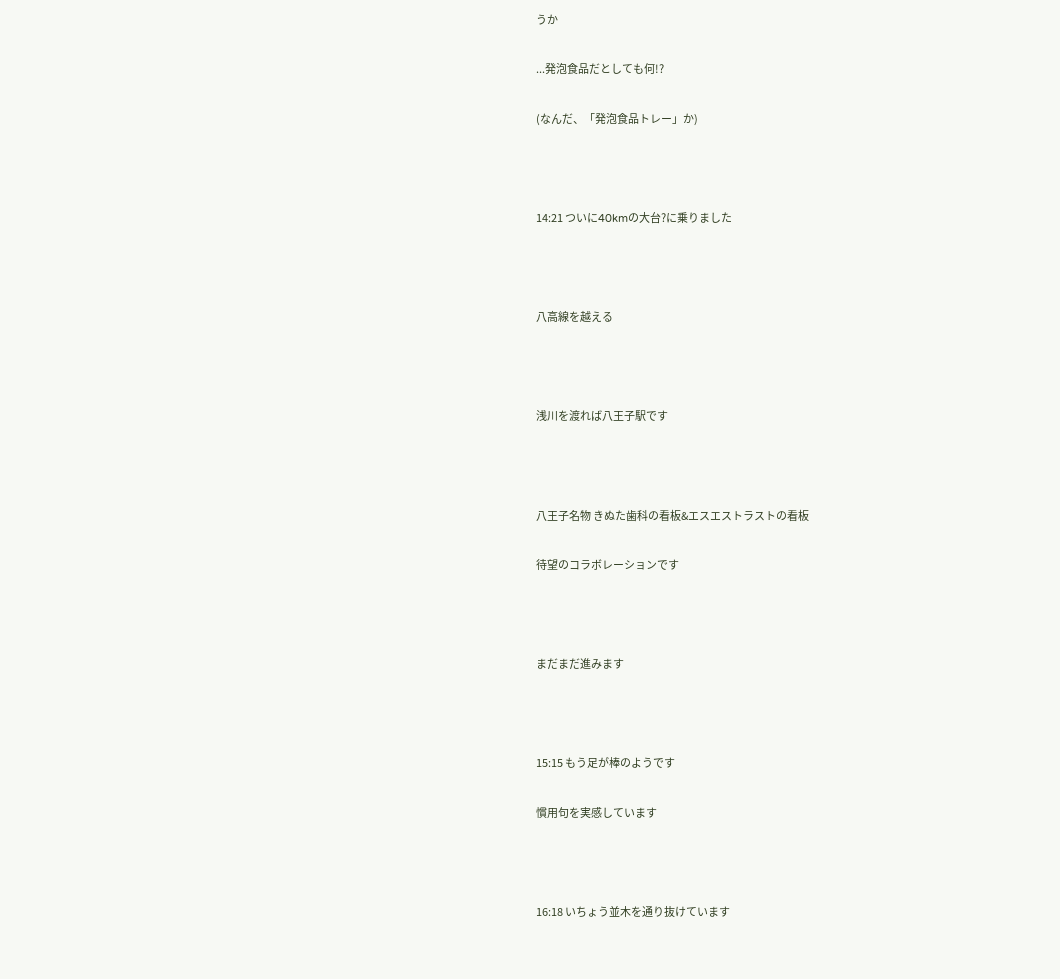うか

...発泡食品だとしても何!?

(なんだ、「発泡食品トレー」か)



14:21 ついに40kmの大台?に乗りました



八高線を越える



浅川を渡れば八王子駅です



八王子名物 きぬた歯科の看板&エスエストラストの看板

待望のコラボレーションです



まだまだ進みます



15:15 もう足が棒のようです

慣用句を実感しています



16:18 いちょう並木を通り抜けています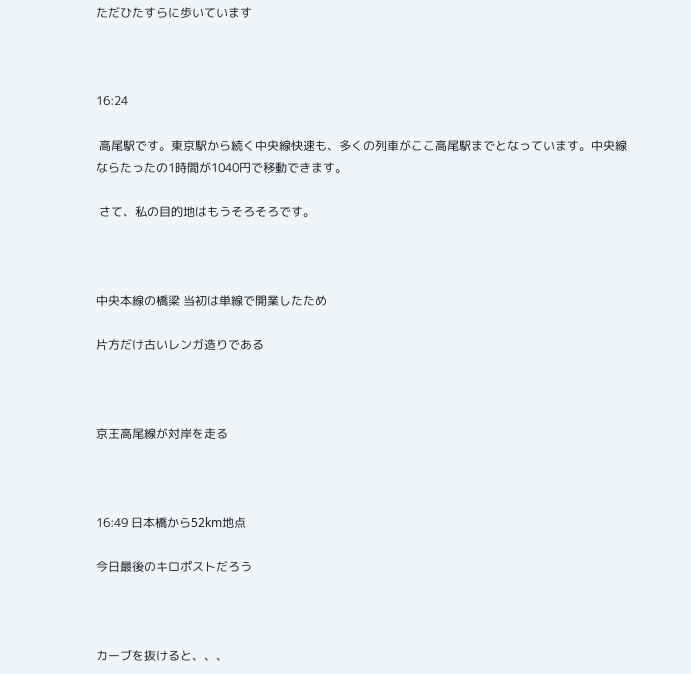ただひたすらに歩いています



16:24

 高尾駅です。東京駅から続く中央線快速も、多くの列車がここ高尾駅までとなっています。中央線ならたったの1時間が1040円で移動できます。

 さて、私の目的地はもうそろそろです。



中央本線の橋梁 当初は単線で開業したため

片方だけ古いレンガ造りである



京王高尾線が対岸を走る



16:49 日本橋から52km地点

今日最後のキロポストだろう



カーブを抜けると、、、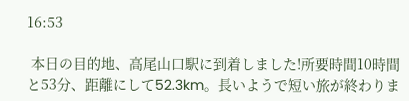16:53

 本日の目的地、高尾山口駅に到着しました!所要時間10時間と53分、距離にして52.3km。長いようで短い旅が終わりま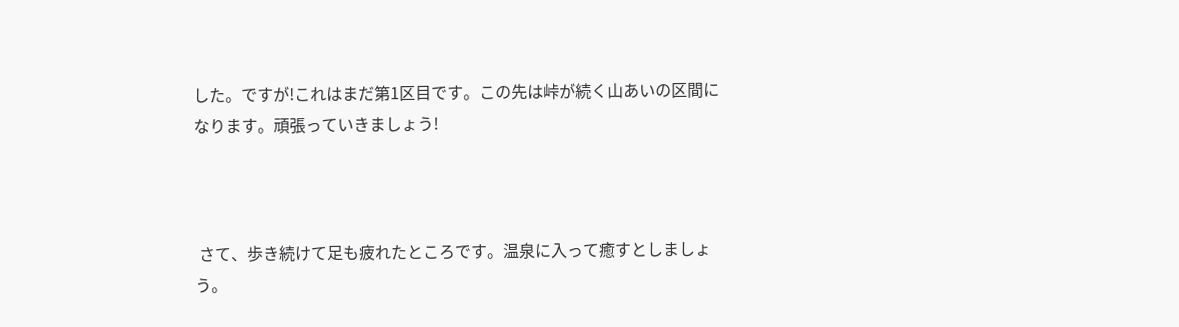した。ですが!これはまだ第1区目です。この先は峠が続く山あいの区間になります。頑張っていきましょう!



 さて、歩き続けて足も疲れたところです。温泉に入って癒すとしましょう。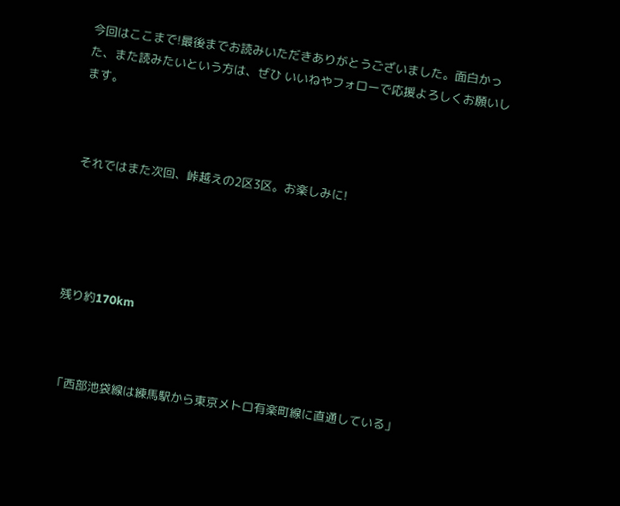今回はここまで!最後までお読みいただきありがとうございました。面白かった、また読みたいという方は、ぜひ いいねやフォローで応援よろしくお願いします。



 それではまた次回、峠越えの2区3区。お楽しみに!





残り約170km



 「西部池袋線は練馬駅から東京メトロ有楽町線に直通している」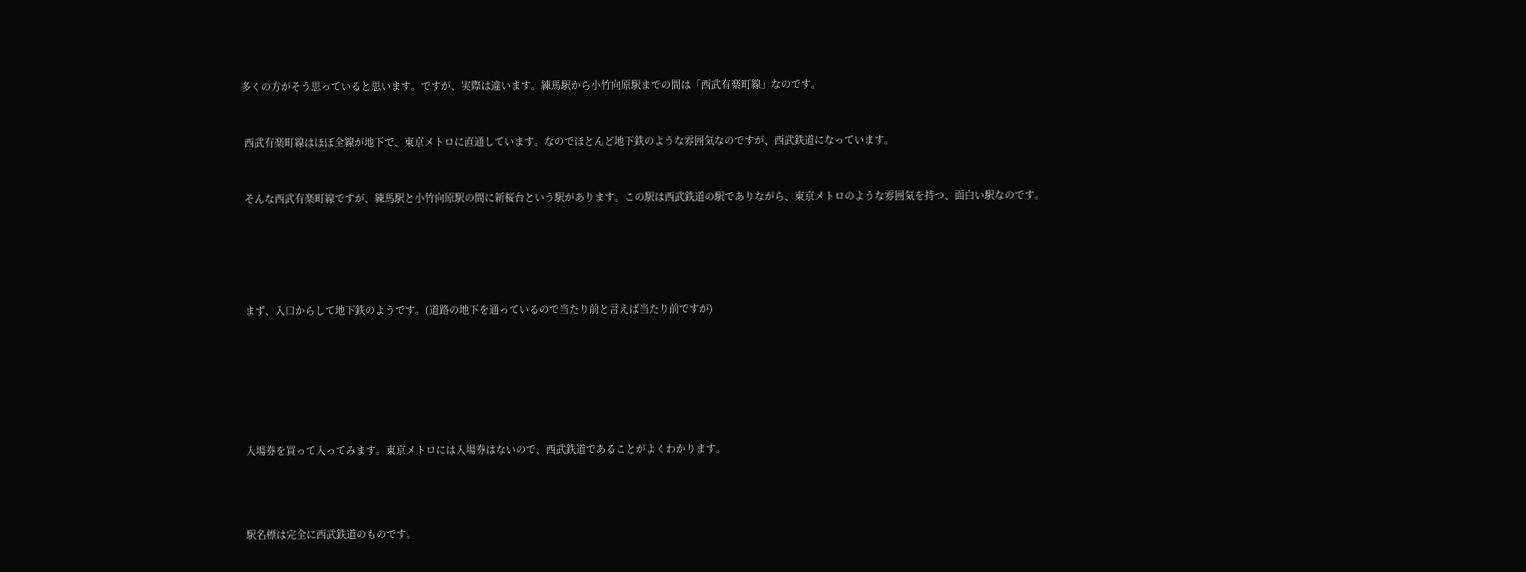多くの方がそう思っていると思います。ですが、実際は違います。練馬駅から小竹向原駅までの間は「西武有楽町線」なのです。



 西武有楽町線はほぼ全線が地下で、東京メトロに直通しています。なのでほとんど地下鉄のような雰囲気なのですが、西武鉄道になっています。



 そんな西武有楽町線ですが、練馬駅と小竹向原駅の間に新桜台という駅があります。この駅は西武鉄道の駅でありながら、東京メトロのような雰囲気を持つ、面白い駅なのです。







 まず、入口からして地下鉄のようです。(道路の地下を通っているので当たり前と言えば当たり前ですが)









 入場券を買って入ってみます。東京メトロには入場券はないので、西武鉄道であることがよくわかります。





 駅名標は完全に西武鉄道のものです。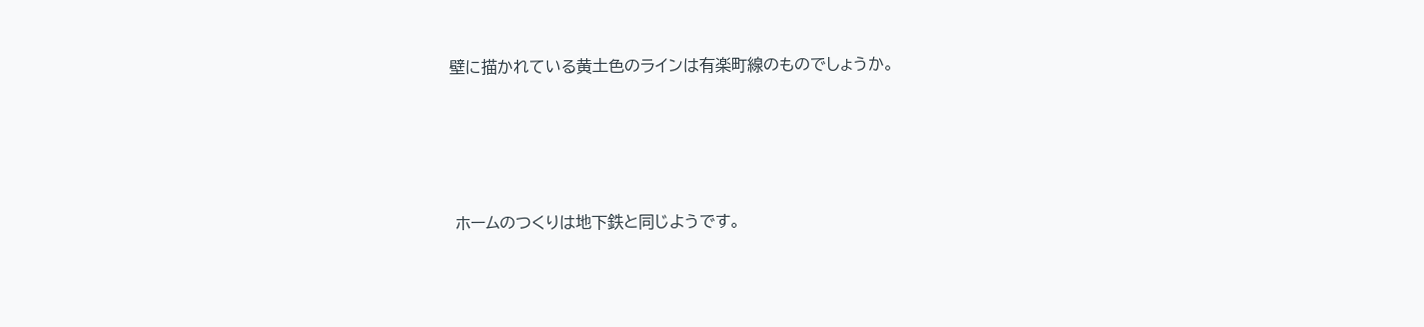壁に描かれている黄土色のラインは有楽町線のものでしょうか。





 ホームのつくりは地下鉄と同じようです。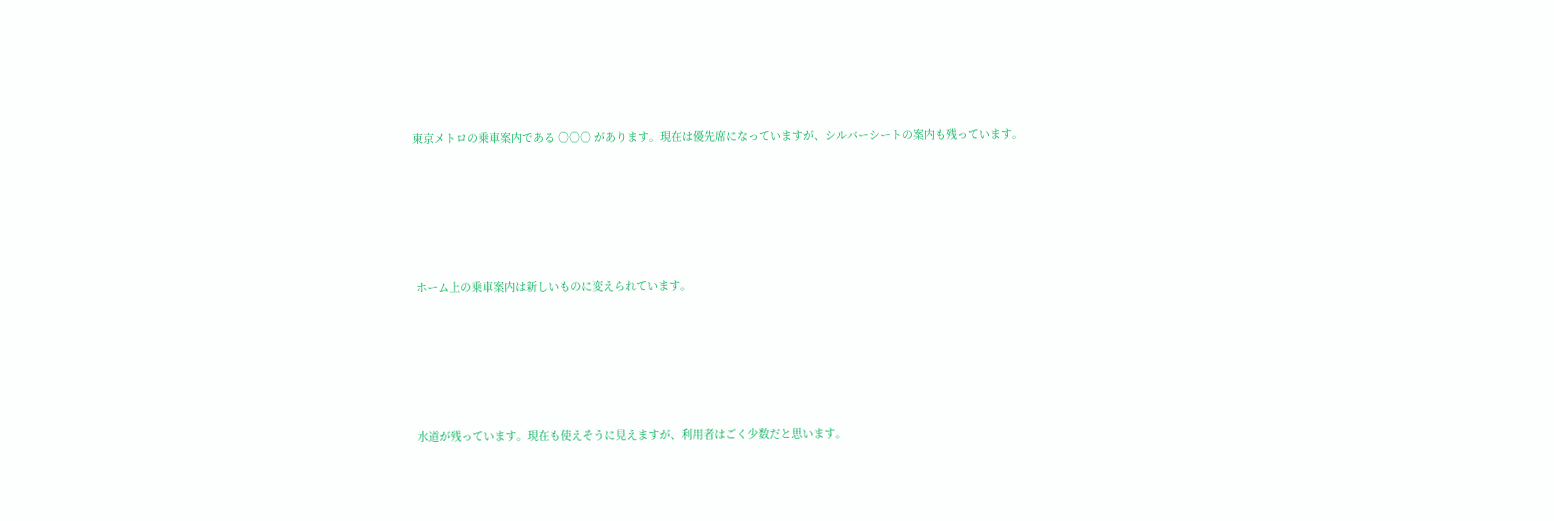東京メトロの乗車案内である ○○○ があります。現在は優先席になっていますが、シルバーシートの案内も残っています。





 ホーム上の乗車案内は新しいものに変えられています。





 水道が残っています。現在も使えそうに見えますが、利用者はごく少数だと思います。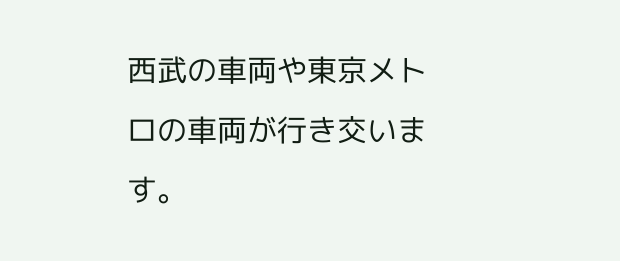西武の車両や東京メトロの車両が行き交います。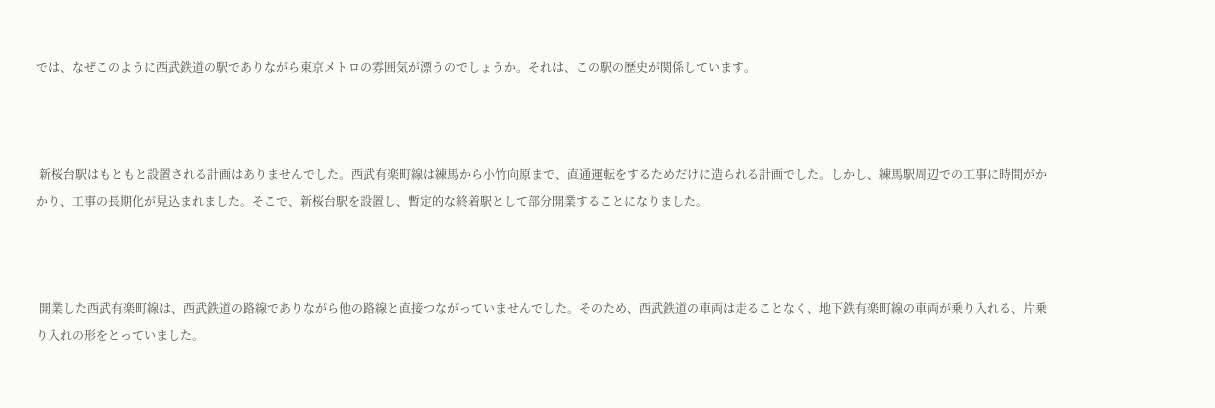では、なぜこのように西武鉄道の駅でありながら東京メトロの雰囲気が漂うのでしょうか。それは、この駅の歴史が関係しています。



 新桜台駅はもともと設置される計画はありませんでした。西武有楽町線は練馬から小竹向原まで、直通運転をするためだけに造られる計画でした。しかし、練馬駅周辺での工事に時間がかかり、工事の長期化が見込まれました。そこで、新桜台駅を設置し、暫定的な終着駅として部分開業することになりました。



 開業した西武有楽町線は、西武鉄道の路線でありながら他の路線と直接つながっていませんでした。そのため、西武鉄道の車両は走ることなく、地下鉄有楽町線の車両が乗り入れる、片乗り入れの形をとっていました。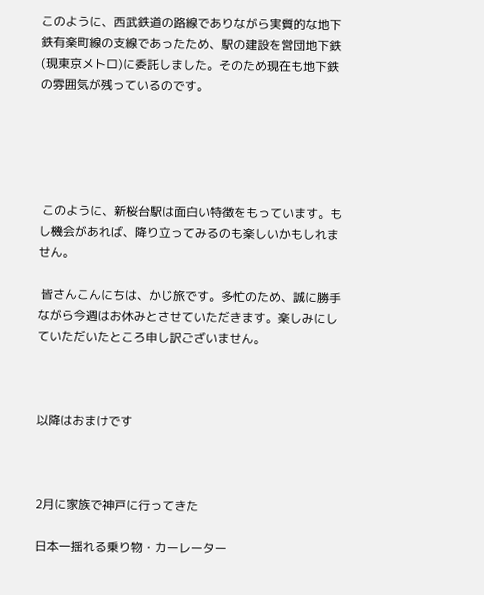このように、西武鉄道の路線でありながら実質的な地下鉄有楽町線の支線であったため、駅の建設を営団地下鉄(現東京メトロ)に委託しました。そのため現在も地下鉄の雰囲気が残っているのです。





 このように、新桜台駅は面白い特徴をもっています。もし機会があれば、降り立ってみるのも楽しいかもしれません。

 皆さんこんにちは、かじ旅です。多忙のため、誠に勝手ながら今週はお休みとさせていただきます。楽しみにしていただいたところ申し訳ございません。



以降はおまけです



2月に家族で神戸に行ってきた

日本一揺れる乗り物・カーレーター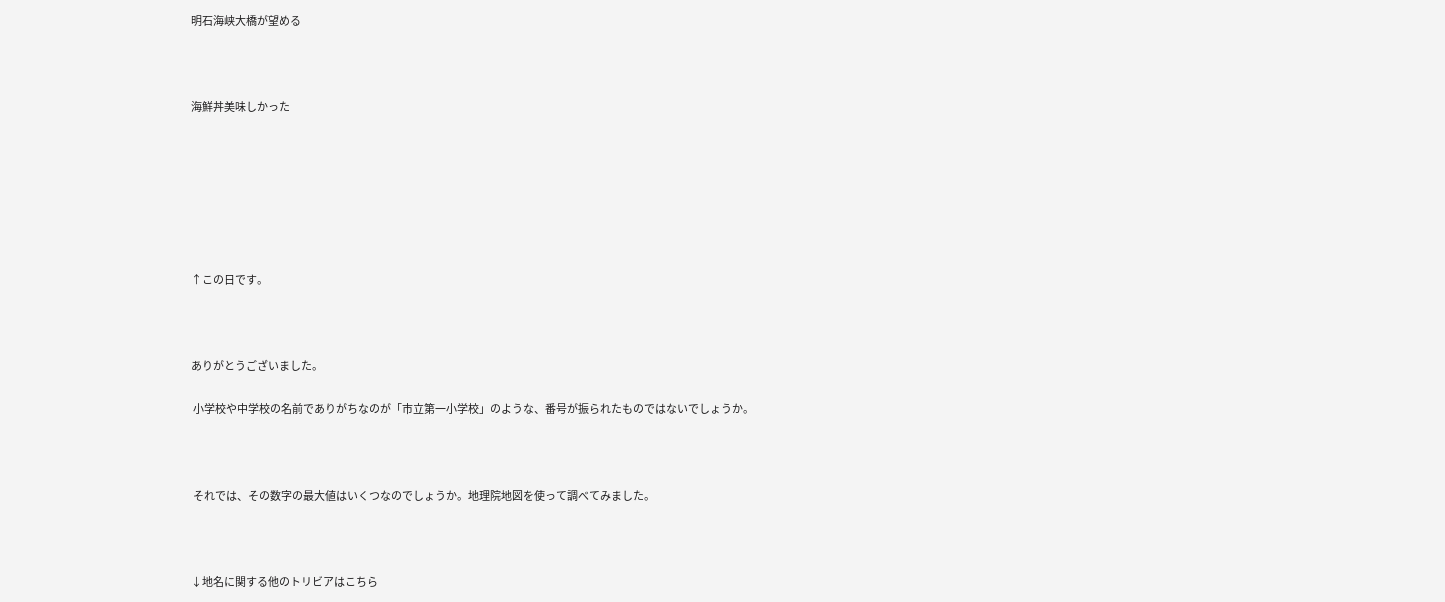明石海峡大橋が望める



海鮮丼美味しかった







↑この日です。



ありがとうございました。

 小学校や中学校の名前でありがちなのが「市立第一小学校」のような、番号が振られたものではないでしょうか。



 それでは、その数字の最大値はいくつなのでしょうか。地理院地図を使って調べてみました。



↓地名に関する他のトリビアはこちら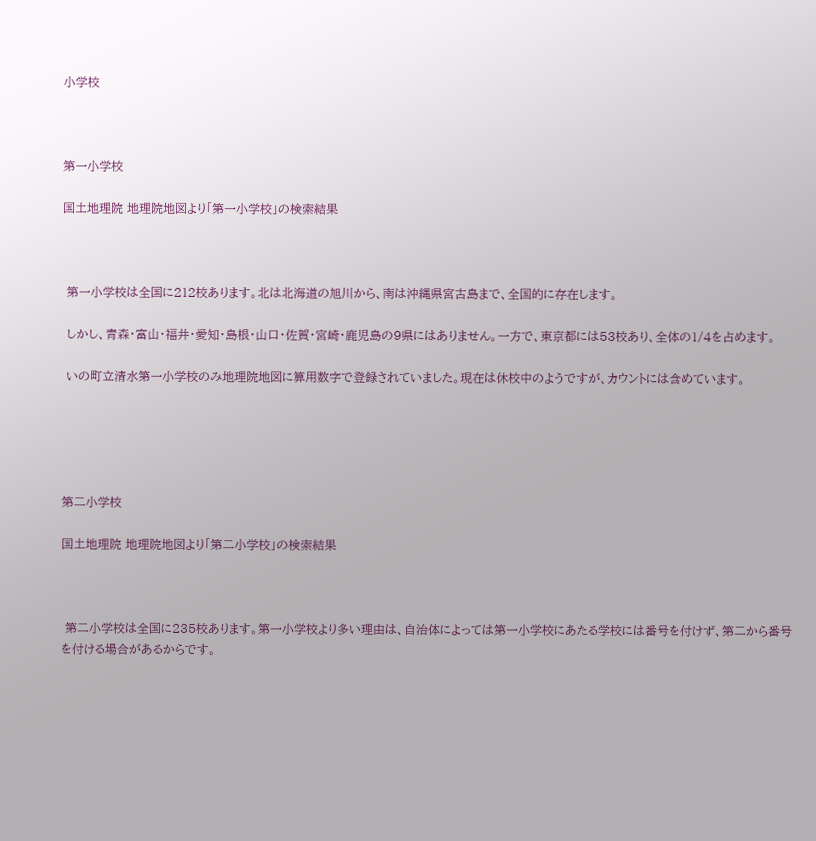小学校



第一小学校

国土地理院 地理院地図より「第一小学校」の検索結果



 第一小学校は全国に212校あります。北は北海道の旭川から、南は沖縄県宮古島まで、全国的に存在します。

 しかし、青森・富山・福井・愛知・島根・山口・佐賀・宮崎・鹿児島の9県にはありません。一方で、東京都には53校あり、全体の1/4を占めます。

 いの町立清水第一小学校のみ地理院地図に算用数字で登録されていました。現在は休校中のようですが、カウントには含めています。





第二小学校

国土地理院 地理院地図より「第二小学校」の検索結果



 第二小学校は全国に235校あります。第一小学校より多い理由は、自治体によっては第一小学校にあたる学校には番号を付けず、第二から番号を付ける場合があるからです。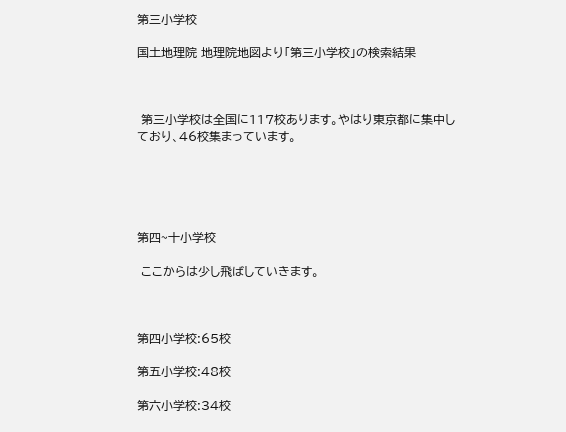第三小学校

国土地理院 地理院地図より「第三小学校」の検索結果



 第三小学校は全国に117校あります。やはり東京都に集中しており、46校集まっています。





第四~十小学校

 ここからは少し飛ばしていきます。



第四小学校:65校

第五小学校:48校

第六小学校:34校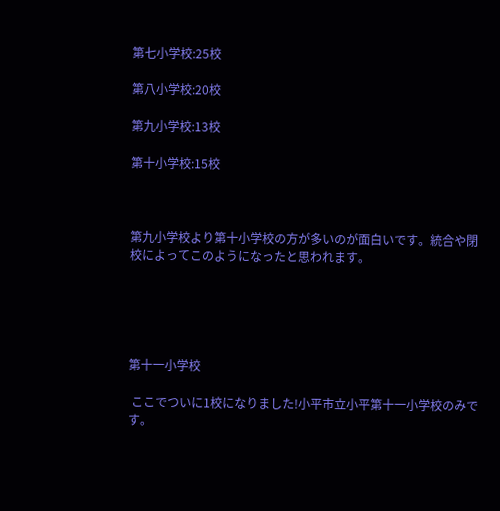第七小学校:25校

第八小学校:20校

第九小学校:13校

第十小学校:15校



第九小学校より第十小学校の方が多いのが面白いです。統合や閉校によってこのようになったと思われます。





第十一小学校

 ここでついに1校になりました!小平市立小平第十一小学校のみです。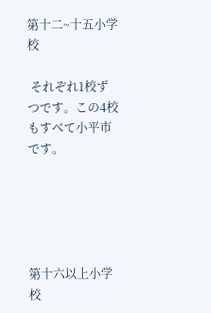第十二~十五小学校

 それぞれ1校ずつです。この4校もすべて小平市です。





第十六以上小学校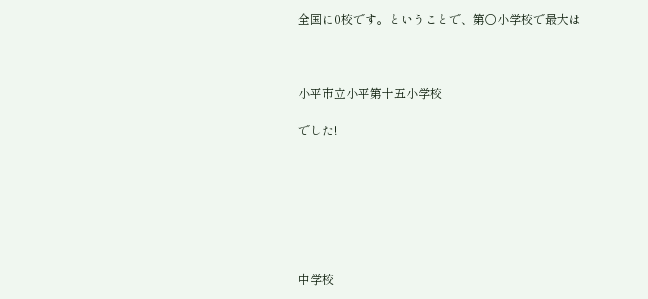全国に0校です。ということで、第〇小学校で最大は



小平市立小平第十五小学校

でした!







中学校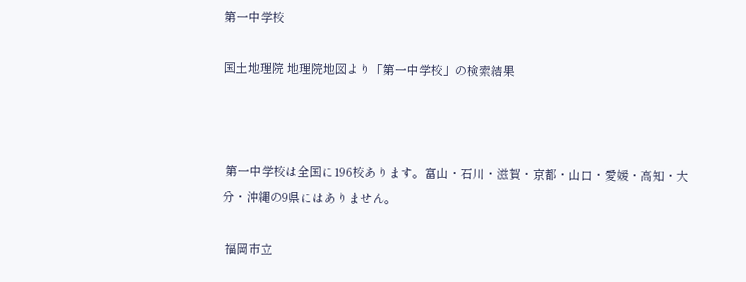第一中学校

国土地理院 地理院地図より「第一中学校」の検索結果



 第一中学校は全国に196校あります。富山・石川・滋賀・京都・山口・愛媛・高知・大分・沖縄の9県にはありません。

 福岡市立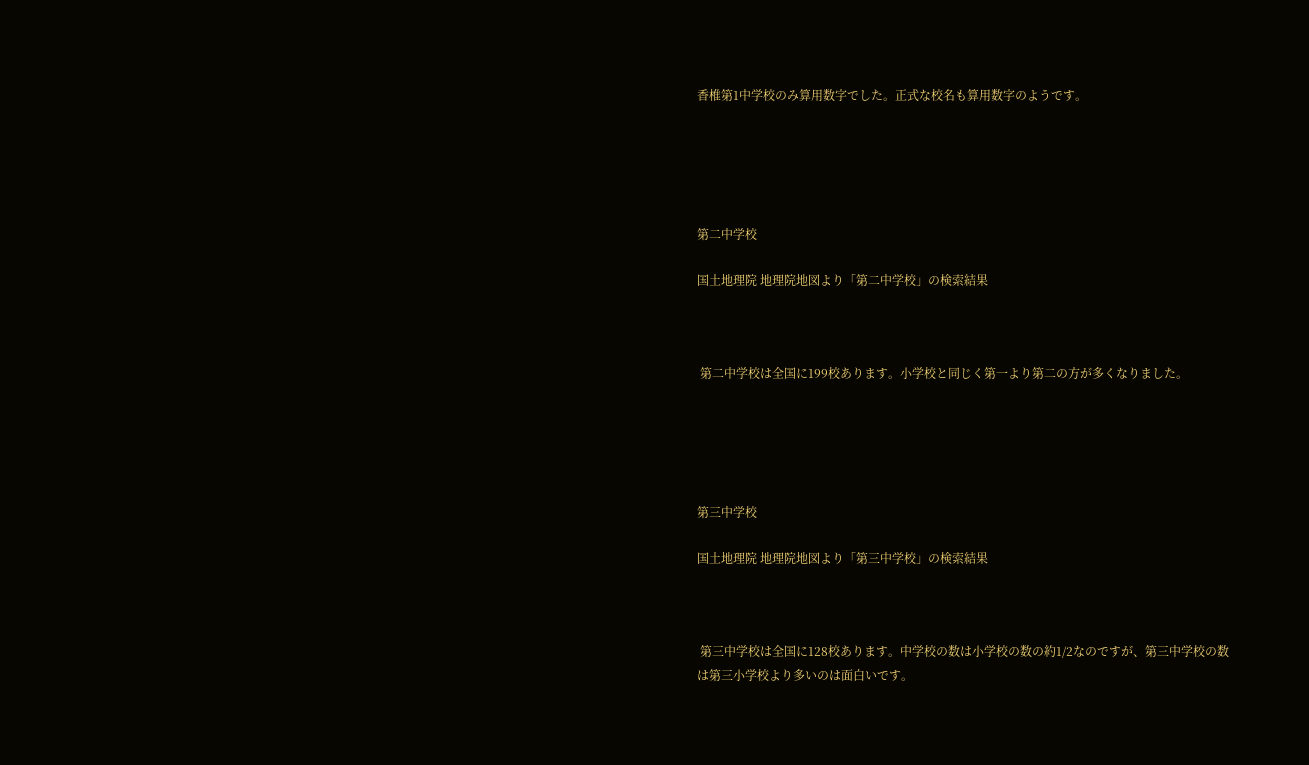香椎第1中学校のみ算用数字でした。正式な校名も算用数字のようです。





第二中学校

国土地理院 地理院地図より「第二中学校」の検索結果



 第二中学校は全国に199校あります。小学校と同じく第一より第二の方が多くなりました。





第三中学校

国土地理院 地理院地図より「第三中学校」の検索結果



 第三中学校は全国に128校あります。中学校の数は小学校の数の約1/2なのですが、第三中学校の数は第三小学校より多いのは面白いです。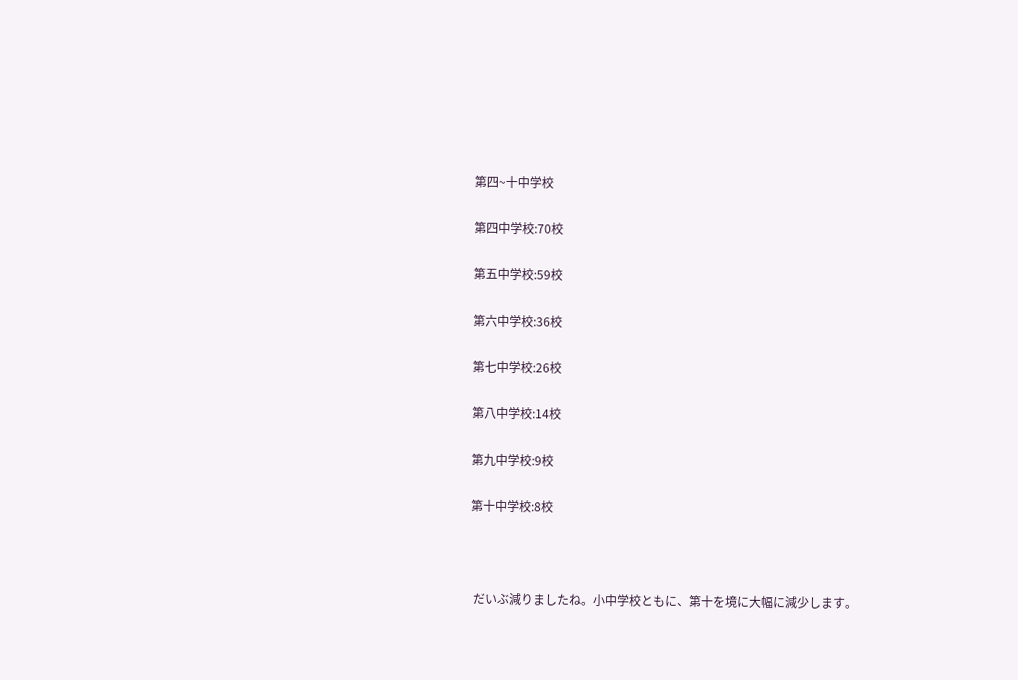第四~十中学校

第四中学校:70校

第五中学校:59校

第六中学校:36校

第七中学校:26校

第八中学校:14校

第九中学校:9校

第十中学校:8校



 だいぶ減りましたね。小中学校ともに、第十を境に大幅に減少します。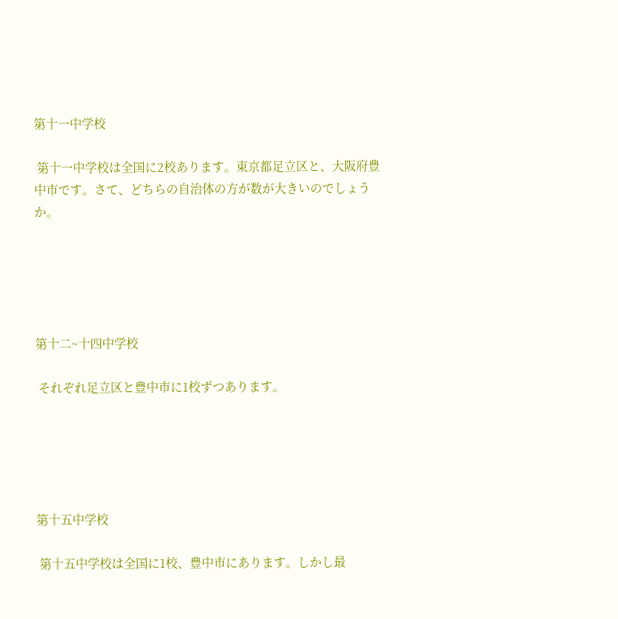第十一中学校

 第十一中学校は全国に2校あります。東京都足立区と、大阪府豊中市です。さて、どちらの自治体の方が数が大きいのでしょうか。





第十二~十四中学校

 それぞれ足立区と豊中市に1校ずつあります。





第十五中学校

 第十五中学校は全国に1校、豊中市にあります。しかし最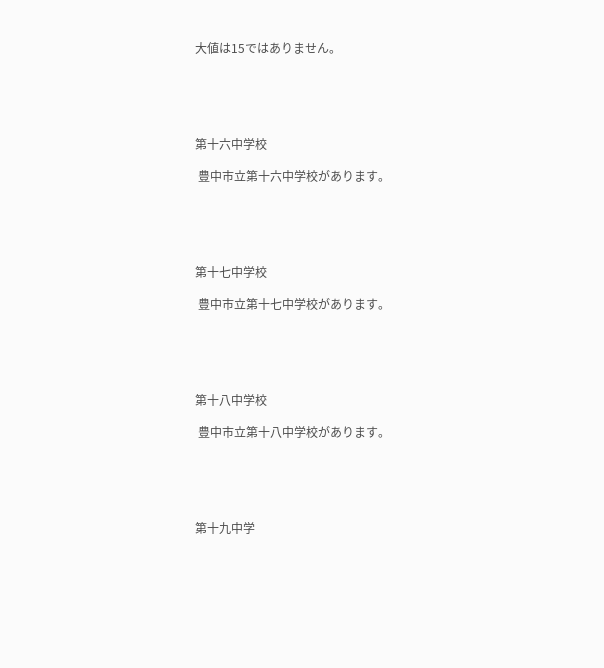大値は15ではありません。





第十六中学校

 豊中市立第十六中学校があります。





第十七中学校

 豊中市立第十七中学校があります。





第十八中学校

 豊中市立第十八中学校があります。





第十九中学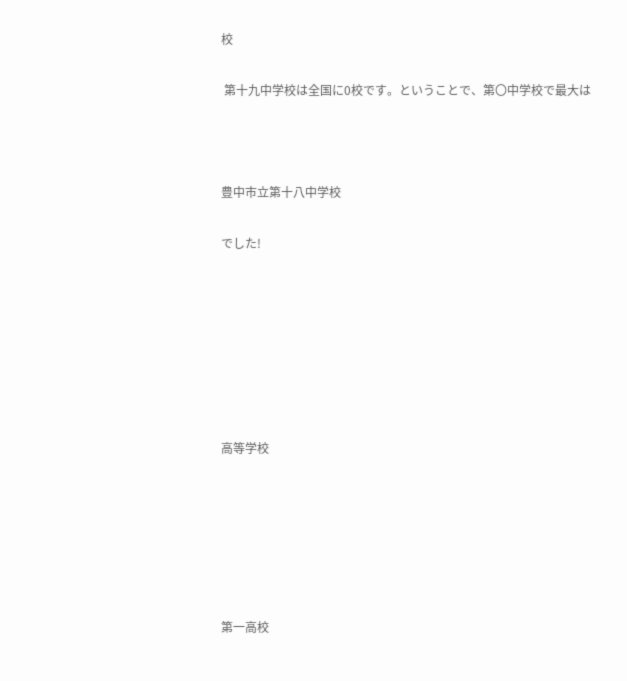校

 第十九中学校は全国に0校です。ということで、第〇中学校で最大は



豊中市立第十八中学校

でした!







高等学校






第一高校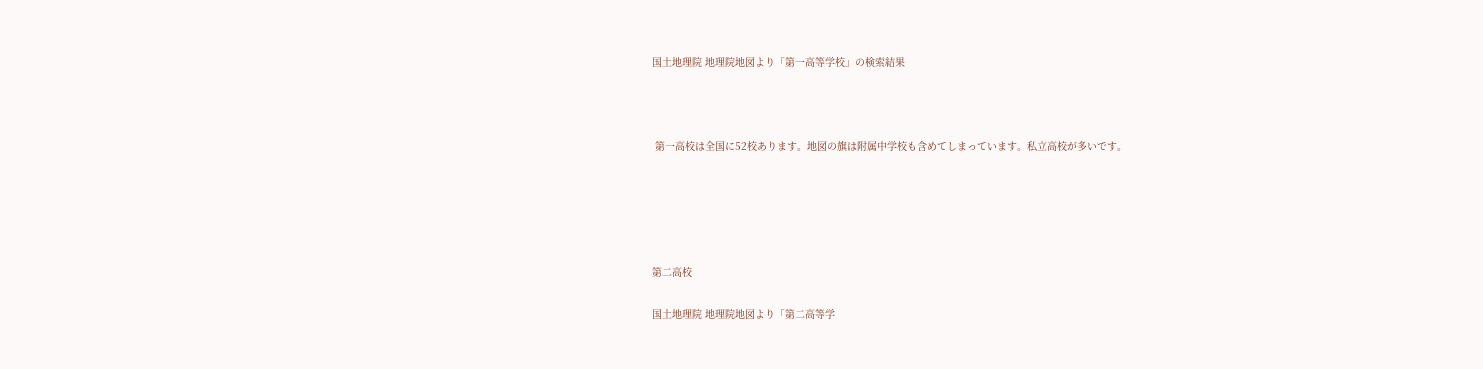国土地理院 地理院地図より「第一高等学校」の検索結果



 第一高校は全国に52校あります。地図の旗は附属中学校も含めてしまっています。私立高校が多いです。





第二高校

国土地理院 地理院地図より「第二高等学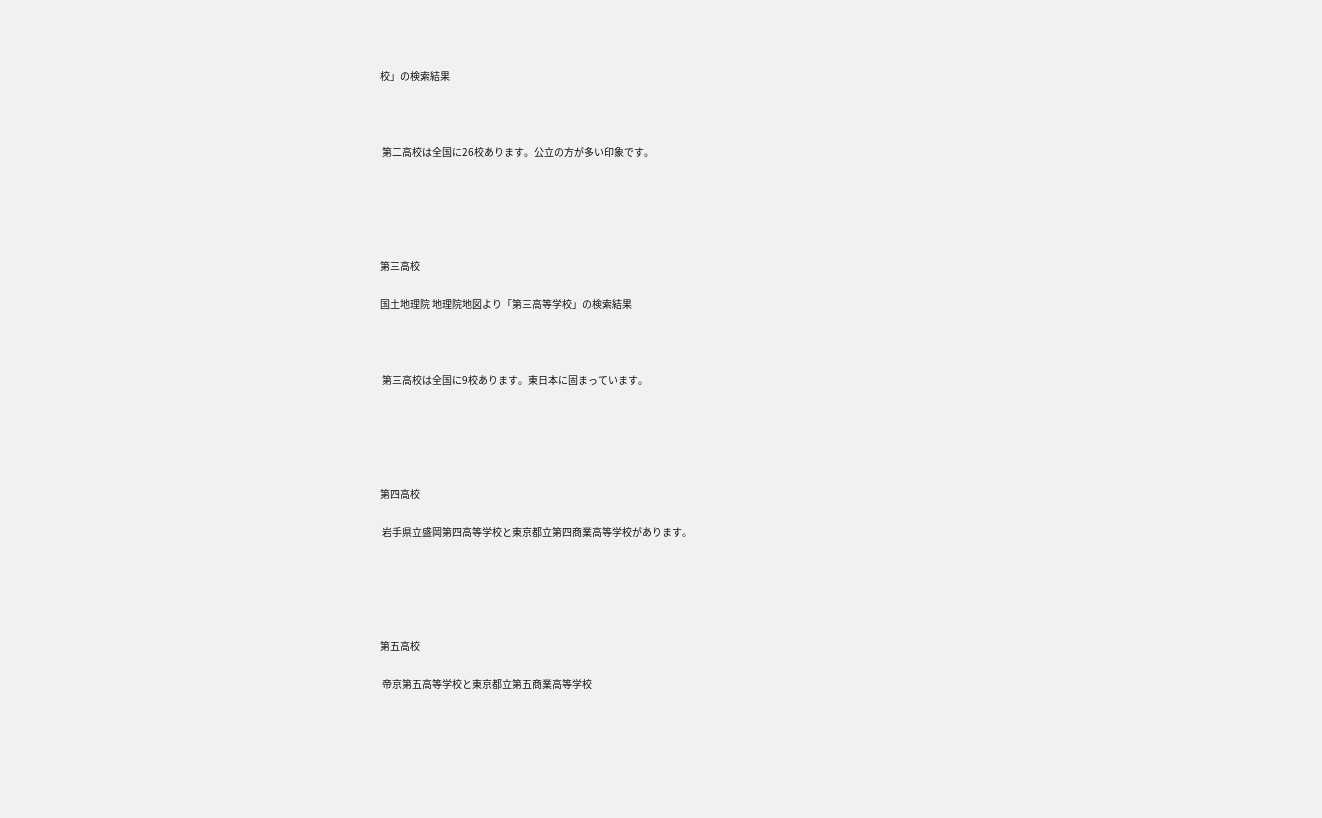校」の検索結果



 第二高校は全国に26校あります。公立の方が多い印象です。





第三高校

国土地理院 地理院地図より「第三高等学校」の検索結果



 第三高校は全国に9校あります。東日本に固まっています。





第四高校

 岩手県立盛岡第四高等学校と東京都立第四商業高等学校があります。





第五高校

 帝京第五高等学校と東京都立第五商業高等学校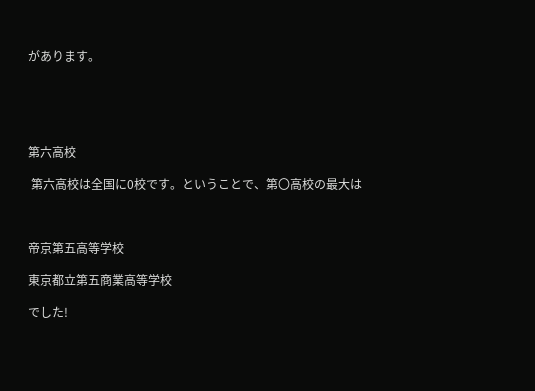があります。





第六高校

 第六高校は全国に0校です。ということで、第〇高校の最大は



帝京第五高等学校

東京都立第五商業高等学校

でした!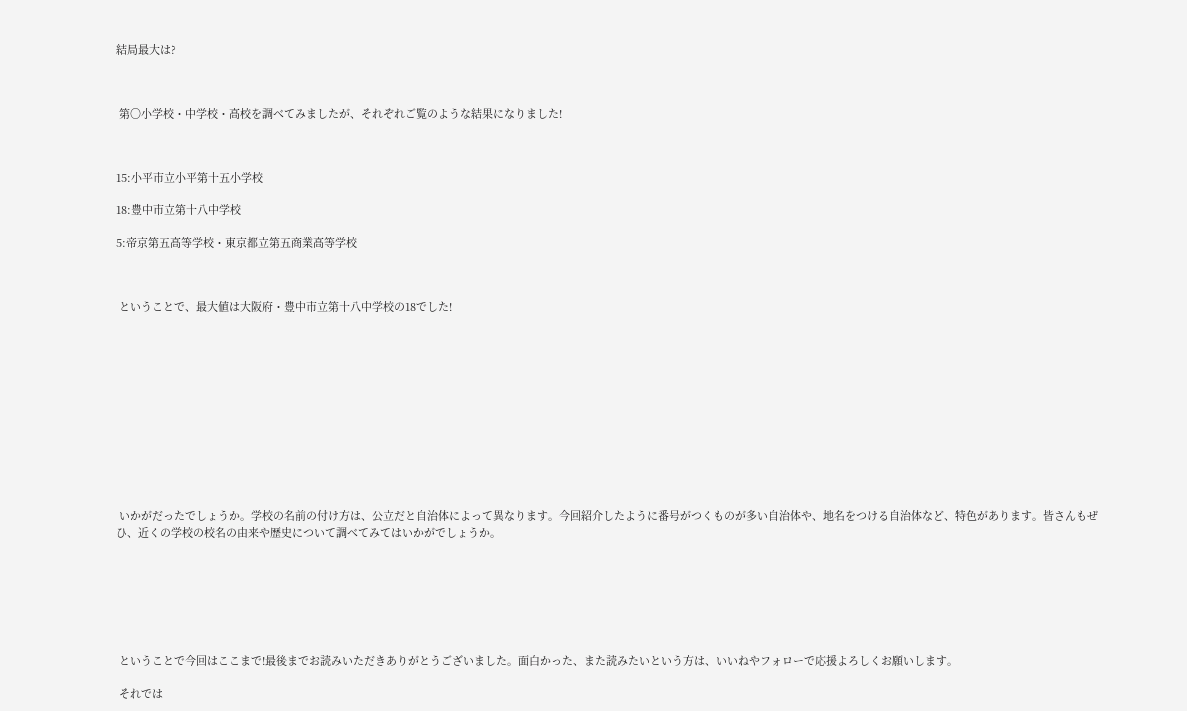結局最大は?



 第〇小学校・中学校・高校を調べてみましたが、それぞれご覧のような結果になりました!



15:小平市立小平第十五小学校

18:豊中市立第十八中学校

5:帝京第五高等学校・東京都立第五商業高等学校



 ということで、最大値は大阪府・豊中市立第十八中学校の18でした!












 いかがだったでしょうか。学校の名前の付け方は、公立だと自治体によって異なります。今回紹介したように番号がつくものが多い自治体や、地名をつける自治体など、特色があります。皆さんもぜひ、近くの学校の校名の由来や歴史について調べてみてはいかがでしょうか。







 ということで今回はここまで!最後までお読みいただきありがとうございました。面白かった、また読みたいという方は、いいねやフォローで応援よろしくお願いします。

 それでは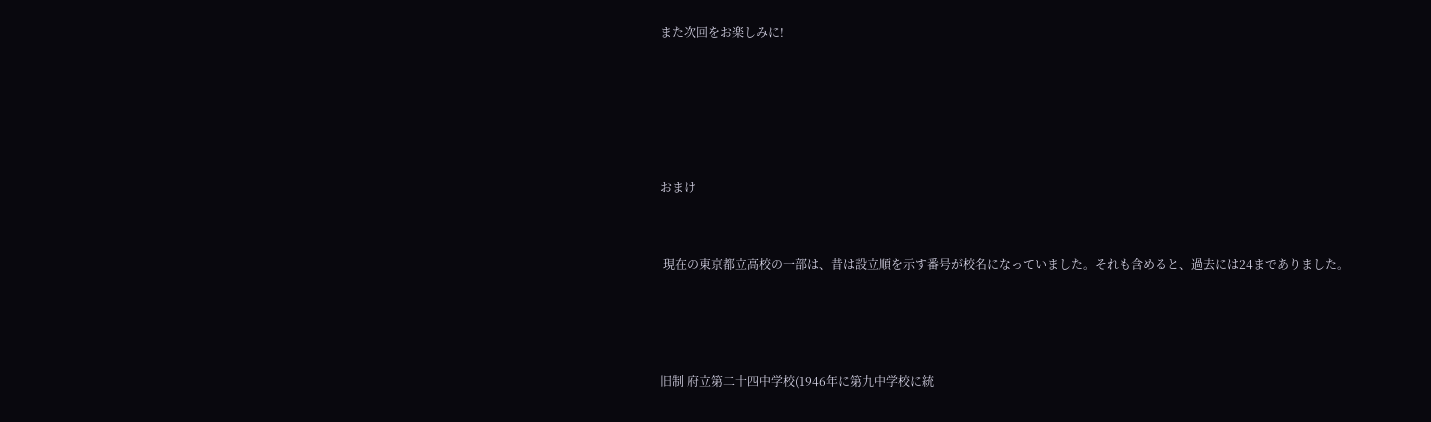また次回をお楽しみに!







おまけ



 現在の東京都立高校の一部は、昔は設立順を示す番号が校名になっていました。それも含めると、過去には24までありました。





旧制 府立第二十四中学校(1946年に第九中学校に統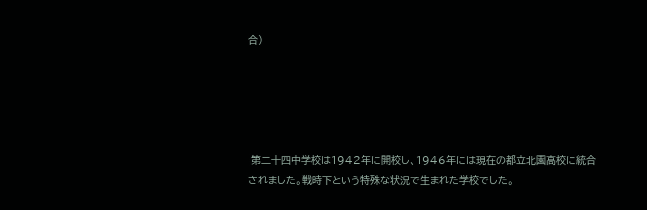合)





 第二十四中学校は1942年に開校し、1946年には現在の都立北園高校に統合されました。戦時下という特殊な状況で生まれた学校でした。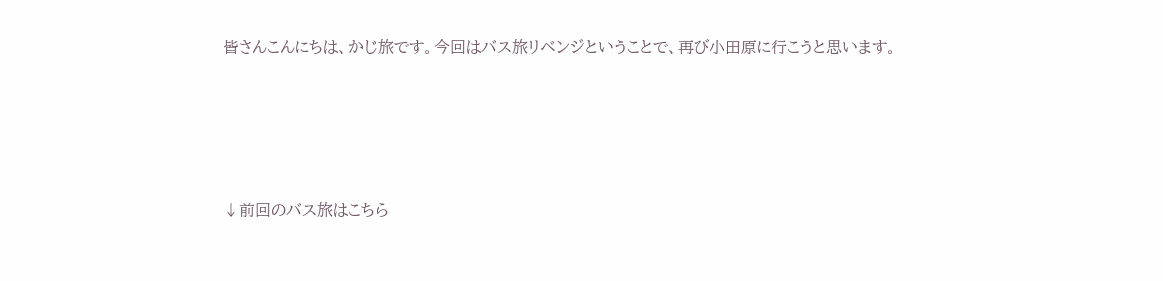皆さんこんにちは、かじ旅です。今回はバス旅リベンジということで、再び小田原に行こうと思います。





↓前回のバス旅はこちら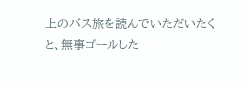上のバス旅を読んでいただいたくと、無事ゴールした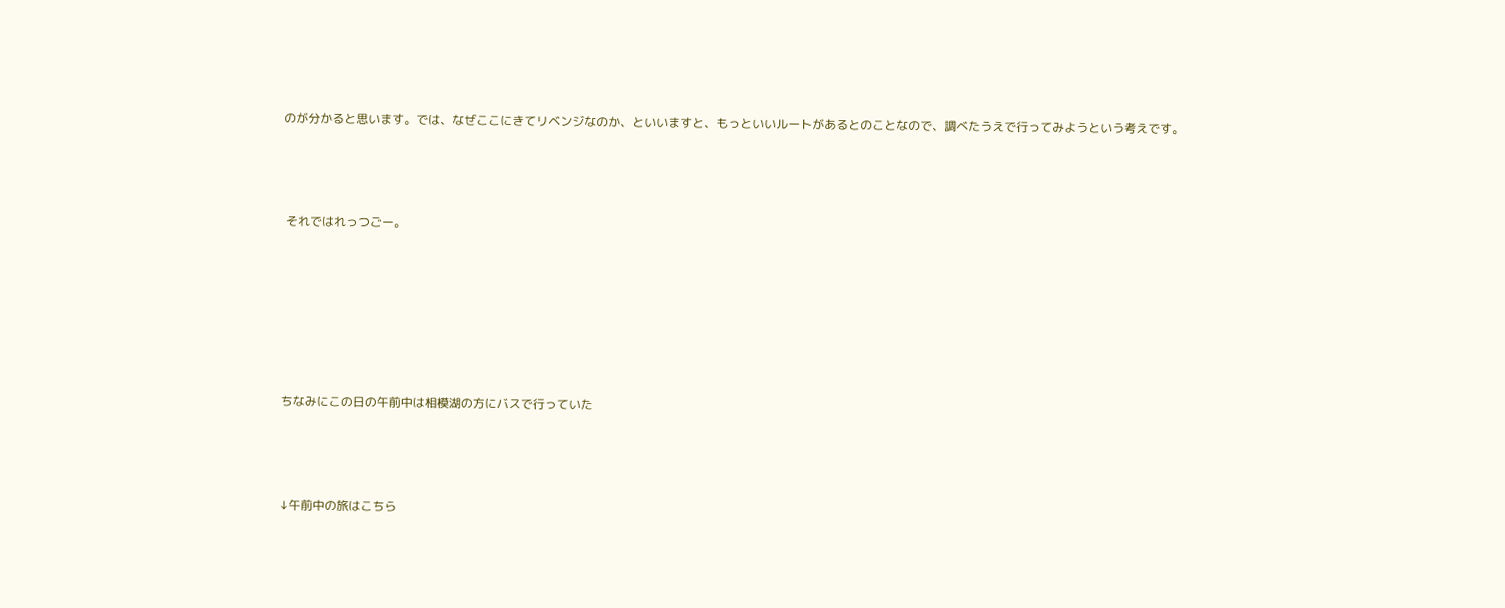のが分かると思います。では、なぜここにきてリベンジなのか、といいますと、もっといいルートがあるとのことなので、調べたうえで行ってみようという考えです。



 それではれっつごー。






ちなみにこの日の午前中は相模湖の方にバスで行っていた



↓午前中の旅はこちら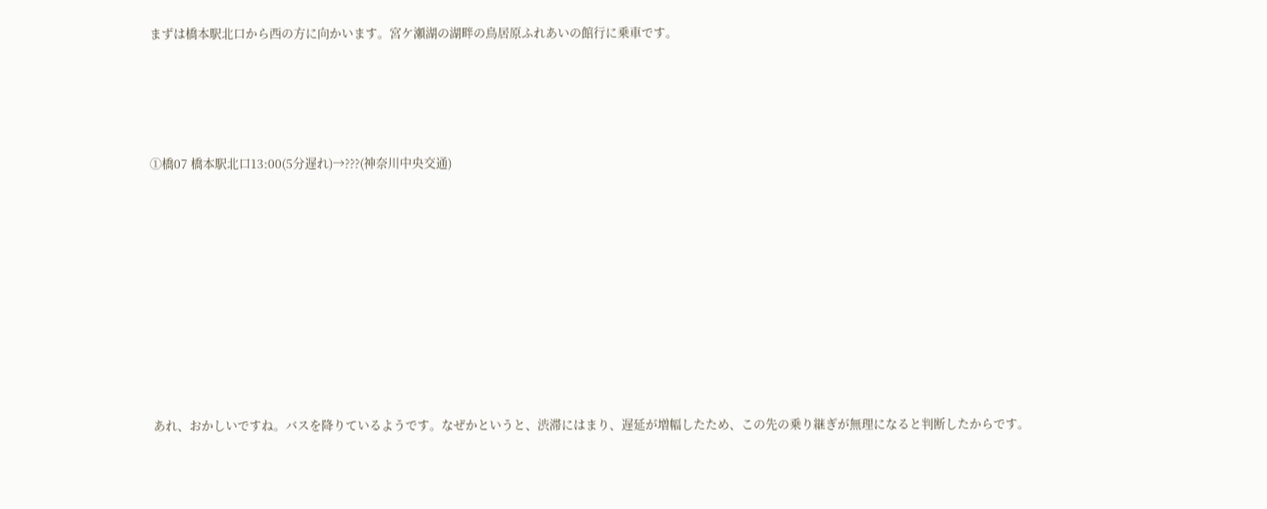まずは橋本駅北口から西の方に向かいます。宮ケ瀬湖の湖畔の鳥居原ふれあいの館行に乗車です。





①橋07 橋本駅北口13:00(5分遅れ)→???(神奈川中央交通)











 あれ、おかしいですね。バスを降りているようです。なぜかというと、渋滞にはまり、遅延が増幅したため、この先の乗り継ぎが無理になると判断したからです。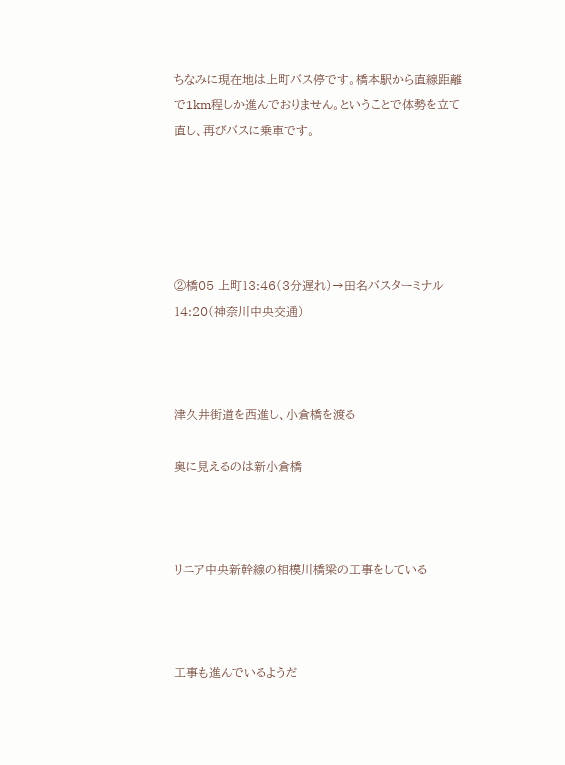ちなみに現在地は上町バス停です。橋本駅から直線距離で1km程しか進んでおりません。ということで体勢を立て直し、再びバスに乗車です。





②橋05 上町13:46(3分遅れ)→田名バスターミナル14:20(神奈川中央交通)



津久井街道を西進し、小倉橋を渡る

奥に見えるのは新小倉橋



リニア中央新幹線の相模川橋梁の工事をしている



工事も進んでいるようだ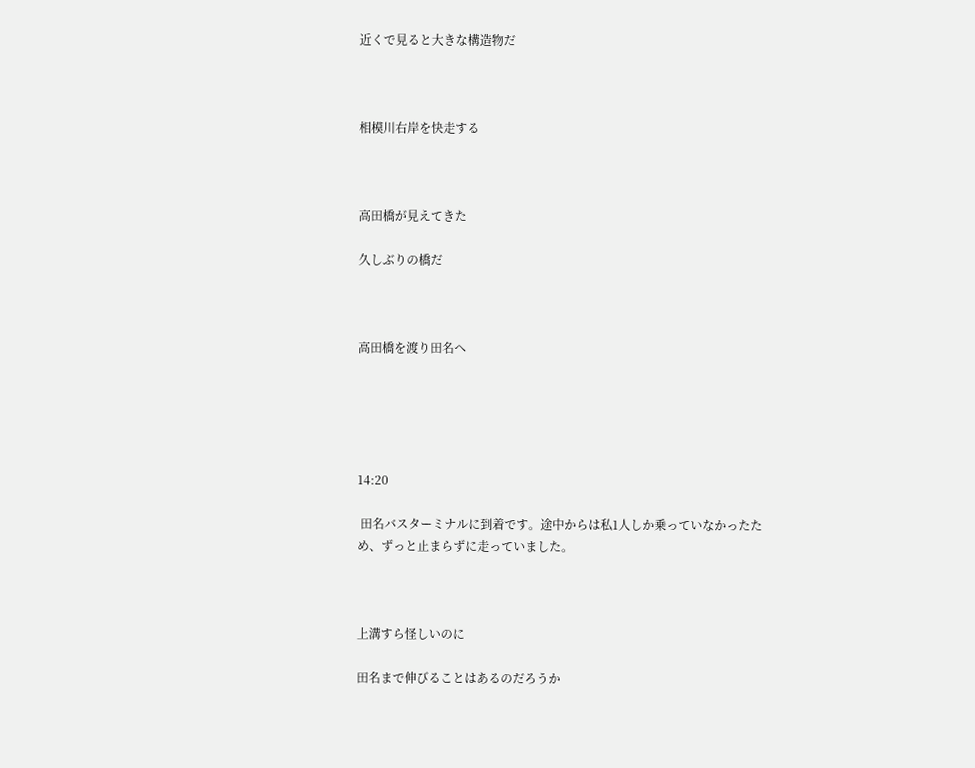近くで見ると大きな構造物だ



相模川右岸を快走する



高田橋が見えてきた

久しぶりの橋だ



高田橋を渡り田名へ





14:20

 田名バスターミナルに到着です。途中からは私1人しか乗っていなかったため、ずっと止まらずに走っていました。



上溝すら怪しいのに

田名まで伸びることはあるのだろうか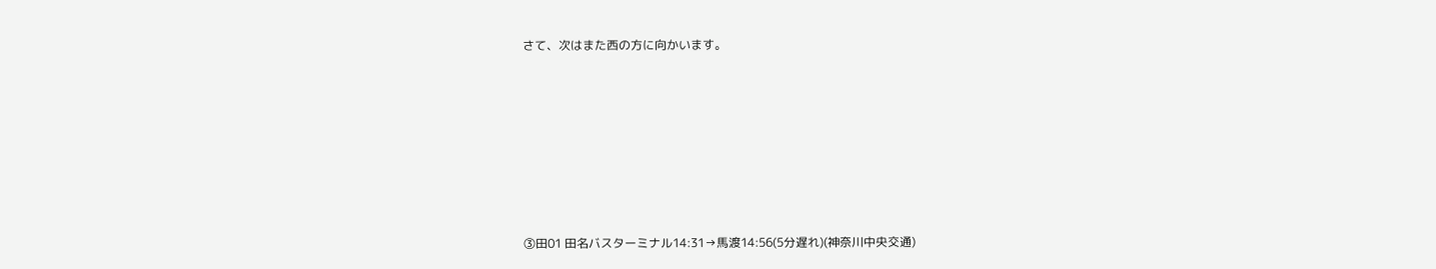さて、次はまた西の方に向かいます。







③田01 田名バスターミナル14:31→馬渡14:56(5分遅れ)(神奈川中央交通)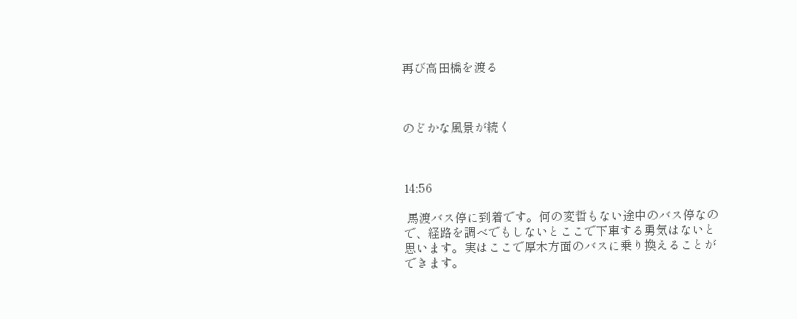再び高田橋を渡る



のどかな風景が続く



14:56

 馬渡バス停に到着です。何の変哲もない途中のバス停なので、経路を調べでもしないとここで下車する勇気はないと思います。実はここで厚木方面のバスに乗り換えることができます。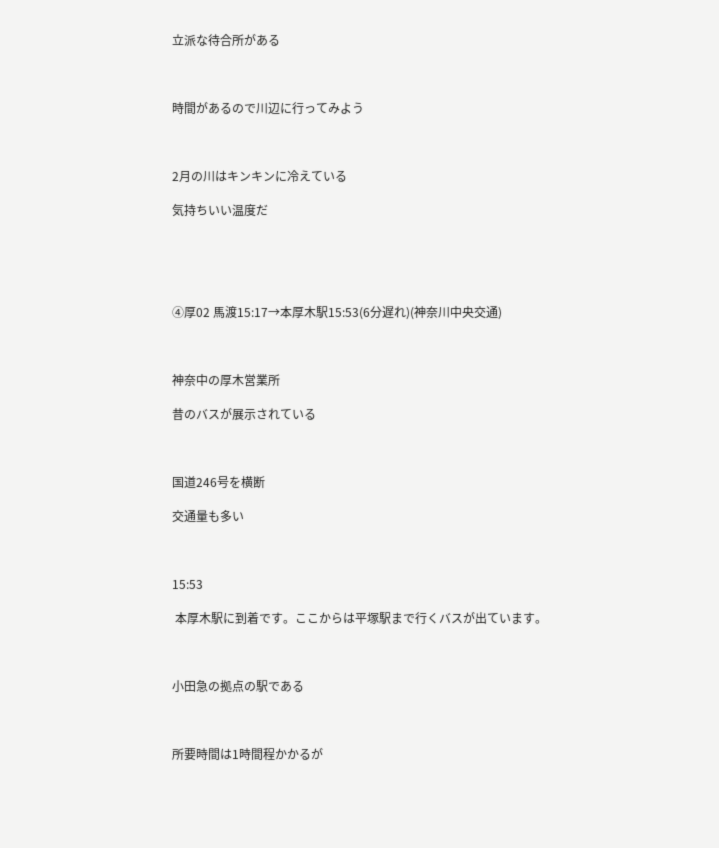立派な待合所がある



時間があるので川辺に行ってみよう



2月の川はキンキンに冷えている

気持ちいい温度だ





④厚02 馬渡15:17→本厚木駅15:53(6分遅れ)(神奈川中央交通)



神奈中の厚木営業所

昔のバスが展示されている



国道246号を横断

交通量も多い



15:53

 本厚木駅に到着です。ここからは平塚駅まで行くバスが出ています。



小田急の拠点の駅である



所要時間は1時間程かかるが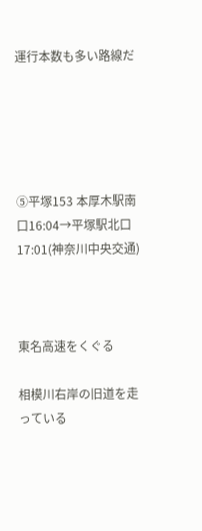運行本数も多い路線だ





⑤平塚153 本厚木駅南口16:04→平塚駅北口17:01(神奈川中央交通)



東名高速をくぐる

相模川右岸の旧道を走っている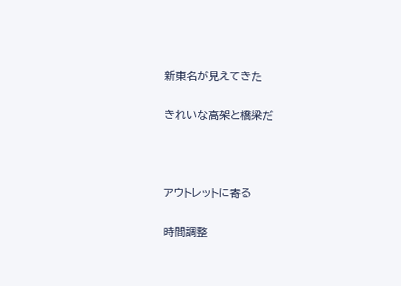新東名が見えてきた

きれいな高架と橋梁だ



アウトレットに寄る

時間調整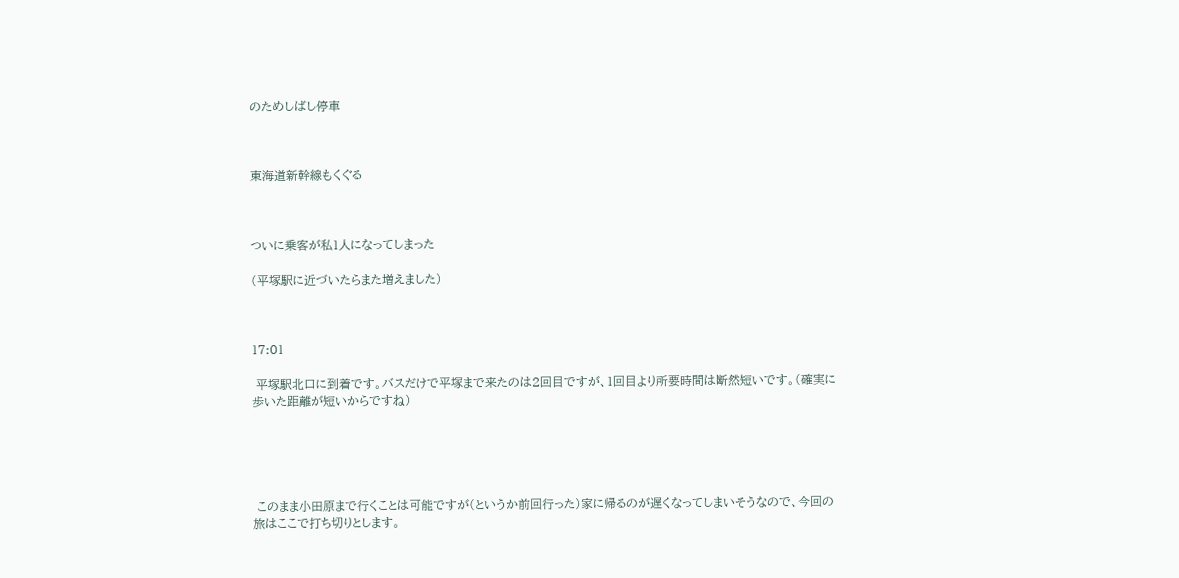のためしばし停車



東海道新幹線もくぐる



ついに乗客が私1人になってしまった

(平塚駅に近づいたらまた増えました)



17:01

 平塚駅北口に到着です。バスだけで平塚まで来たのは2回目ですが、1回目より所要時間は断然短いです。(確実に歩いた距離が短いからですね)





 このまま小田原まで行くことは可能ですが(というか前回行った)家に帰るのが遅くなってしまいそうなので、今回の旅はここで打ち切りとします。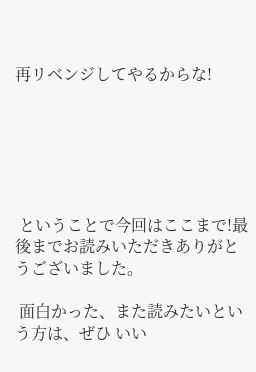再リベンジしてやるからな!






 ということで今回はここまで!最後までお読みいただきありがとうございました。

 面白かった、また読みたいという方は、ぜひ いい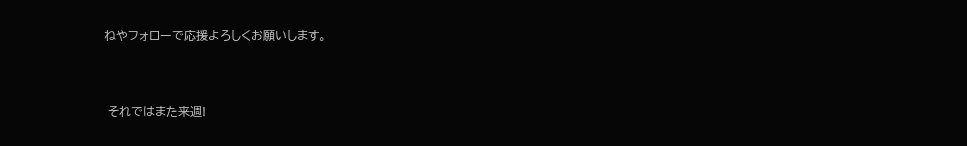ねやフォローで応援よろしくお願いします。



 それではまた来週!